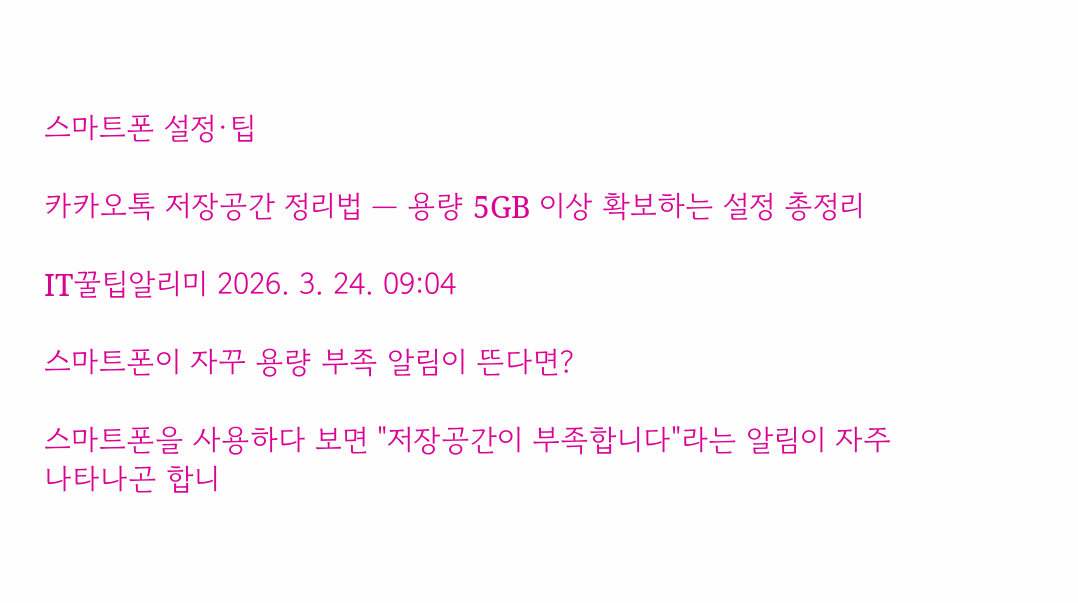스마트폰 설정·팁

카카오톡 저장공간 정리법 — 용량 5GB 이상 확보하는 설정 총정리

IT꿀팁알리미 2026. 3. 24. 09:04

스마트폰이 자꾸 용량 부족 알림이 뜬다면?

스마트폰을 사용하다 보면 "저장공간이 부족합니다"라는 알림이 자주 나타나곤 합니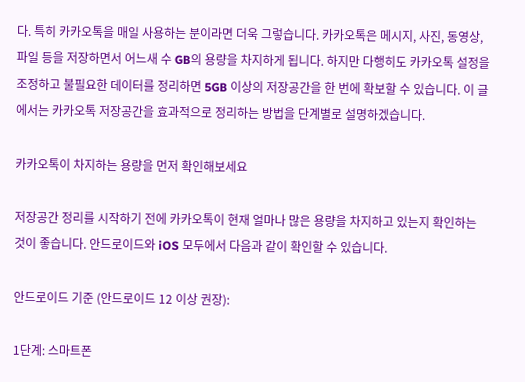다. 특히 카카오톡을 매일 사용하는 분이라면 더욱 그렇습니다. 카카오톡은 메시지, 사진, 동영상, 파일 등을 저장하면서 어느새 수 GB의 용량을 차지하게 됩니다. 하지만 다행히도 카카오톡 설정을 조정하고 불필요한 데이터를 정리하면 5GB 이상의 저장공간을 한 번에 확보할 수 있습니다. 이 글에서는 카카오톡 저장공간을 효과적으로 정리하는 방법을 단계별로 설명하겠습니다.

카카오톡이 차지하는 용량을 먼저 확인해보세요

저장공간 정리를 시작하기 전에 카카오톡이 현재 얼마나 많은 용량을 차지하고 있는지 확인하는 것이 좋습니다. 안드로이드와 iOS 모두에서 다음과 같이 확인할 수 있습니다.

안드로이드 기준 (안드로이드 12 이상 권장):

1단계: 스마트폰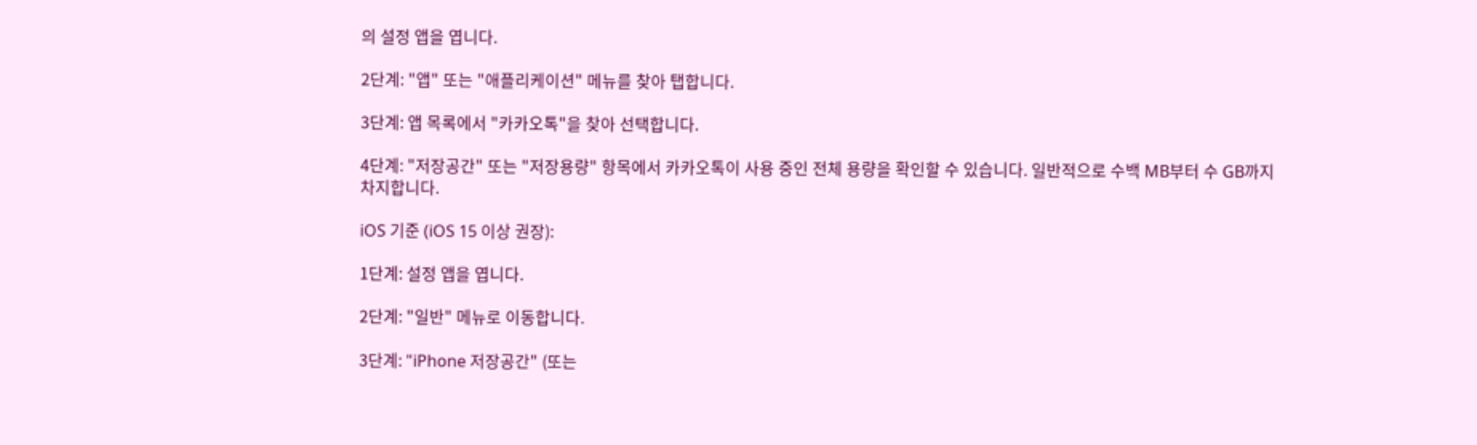의 설정 앱을 엽니다.

2단계: "앱" 또는 "애플리케이션" 메뉴를 찾아 탭합니다.

3단계: 앱 목록에서 "카카오톡"을 찾아 선택합니다.

4단계: "저장공간" 또는 "저장용량" 항목에서 카카오톡이 사용 중인 전체 용량을 확인할 수 있습니다. 일반적으로 수백 MB부터 수 GB까지 차지합니다.

iOS 기준 (iOS 15 이상 권장):

1단계: 설정 앱을 엽니다.

2단계: "일반" 메뉴로 이동합니다.

3단계: "iPhone 저장공간" (또는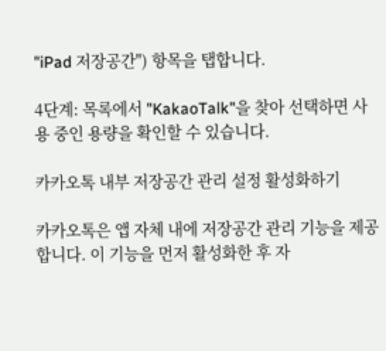"iPad 저장공간") 항목을 탭합니다.

4단계: 목록에서 "KakaoTalk"을 찾아 선택하면 사용 중인 용량을 확인할 수 있습니다.

카카오톡 내부 저장공간 관리 설정 활성화하기

카카오톡은 앱 자체 내에 저장공간 관리 기능을 제공합니다. 이 기능을 먼저 활성화한 후 자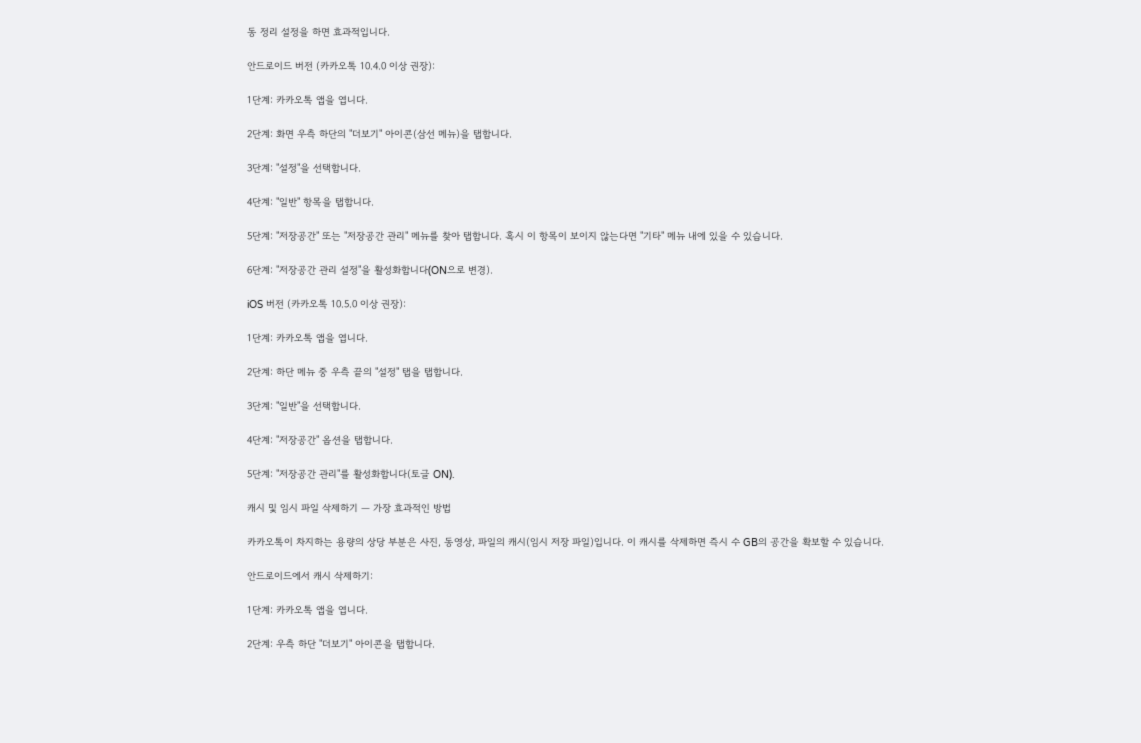동 정리 설정을 하면 효과적입니다.

안드로이드 버전 (카카오톡 10.4.0 이상 권장):

1단계: 카카오톡 앱을 엽니다.

2단계: 화면 우측 하단의 "더보기" 아이콘(삼선 메뉴)을 탭합니다.

3단계: "설정"을 선택합니다.

4단계: "일반" 항목을 탭합니다.

5단계: "저장공간" 또는 "저장공간 관리" 메뉴를 찾아 탭합니다. 혹시 이 항목이 보이지 않는다면 "기타" 메뉴 내에 있을 수 있습니다.

6단계: "저장공간 관리 설정"을 활성화합니다(ON으로 변경).

iOS 버전 (카카오톡 10.5.0 이상 권장):

1단계: 카카오톡 앱을 엽니다.

2단계: 하단 메뉴 중 우측 끝의 "설정" 탭을 탭합니다.

3단계: "일반"을 선택합니다.

4단계: "저장공간" 옵션을 탭합니다.

5단계: "저장공간 관리"를 활성화합니다(토글 ON).

캐시 및 임시 파일 삭제하기 — 가장 효과적인 방법

카카오톡이 차지하는 용량의 상당 부분은 사진, 동영상, 파일의 캐시(임시 저장 파일)입니다. 이 캐시를 삭제하면 즉시 수 GB의 공간을 확보할 수 있습니다.

안드로이드에서 캐시 삭제하기:

1단계: 카카오톡 앱을 엽니다.

2단계: 우측 하단 "더보기" 아이콘을 탭합니다.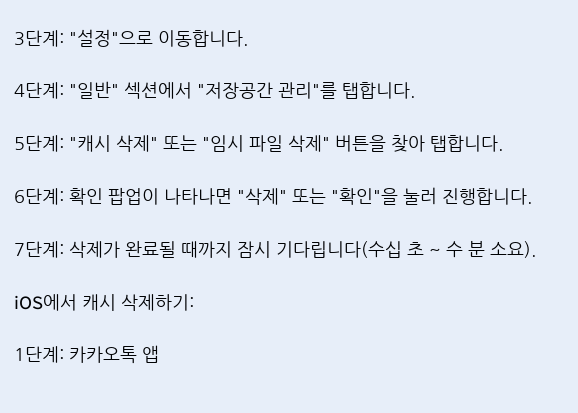3단계: "설정"으로 이동합니다.

4단계: "일반" 섹션에서 "저장공간 관리"를 탭합니다.

5단계: "캐시 삭제" 또는 "임시 파일 삭제" 버튼을 찾아 탭합니다.

6단계: 확인 팝업이 나타나면 "삭제" 또는 "확인"을 눌러 진행합니다.

7단계: 삭제가 완료될 때까지 잠시 기다립니다(수십 초 ~ 수 분 소요).

iOS에서 캐시 삭제하기:

1단계: 카카오톡 앱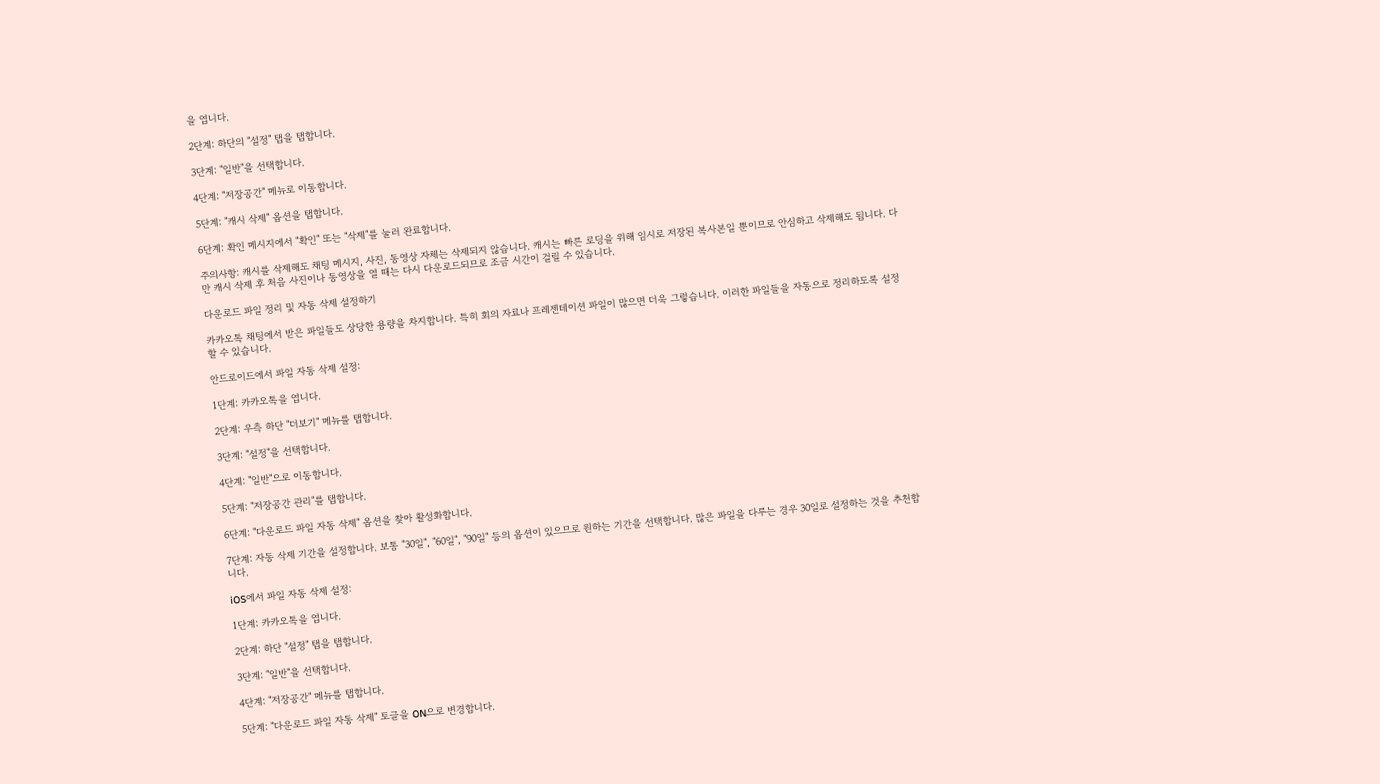을 엽니다.

2단계: 하단의 "설정" 탭을 탭합니다.

3단계: "일반"을 선택합니다.

4단계: "저장공간" 메뉴로 이동합니다.

5단계: "캐시 삭제" 옵션을 탭합니다.

6단계: 확인 메시지에서 "확인" 또는 "삭제"를 눌러 완료합니다.

주의사항: 캐시를 삭제해도 채팅 메시지, 사진, 동영상 자체는 삭제되지 않습니다. 캐시는 빠른 로딩을 위해 임시로 저장된 복사본일 뿐이므로 안심하고 삭제해도 됩니다. 다만 캐시 삭제 후 처음 사진이나 동영상을 열 때는 다시 다운로드되므로 조금 시간이 걸릴 수 있습니다.

다운로드 파일 정리 및 자동 삭제 설정하기

카카오톡 채팅에서 받은 파일들도 상당한 용량을 차지합니다. 특히 회의 자료나 프레젠테이션 파일이 많으면 더욱 그렇습니다. 이러한 파일들을 자동으로 정리하도록 설정할 수 있습니다.

안드로이드에서 파일 자동 삭제 설정:

1단계: 카카오톡을 엽니다.

2단계: 우측 하단 "더보기" 메뉴를 탭합니다.

3단계: "설정"을 선택합니다.

4단계: "일반"으로 이동합니다.

5단계: "저장공간 관리"를 탭합니다.

6단계: "다운로드 파일 자동 삭제" 옵션을 찾아 활성화합니다.

7단계: 자동 삭제 기간을 설정합니다. 보통 "30일", "60일", "90일" 등의 옵션이 있으므로 원하는 기간을 선택합니다. 많은 파일을 다루는 경우 30일로 설정하는 것을 추천합니다.

iOS에서 파일 자동 삭제 설정:

1단계: 카카오톡을 엽니다.

2단계: 하단 "설정" 탭을 탭합니다.

3단계: "일반"을 선택합니다.

4단계: "저장공간" 메뉴를 탭합니다.

5단계: "다운로드 파일 자동 삭제" 토글을 ON으로 변경합니다.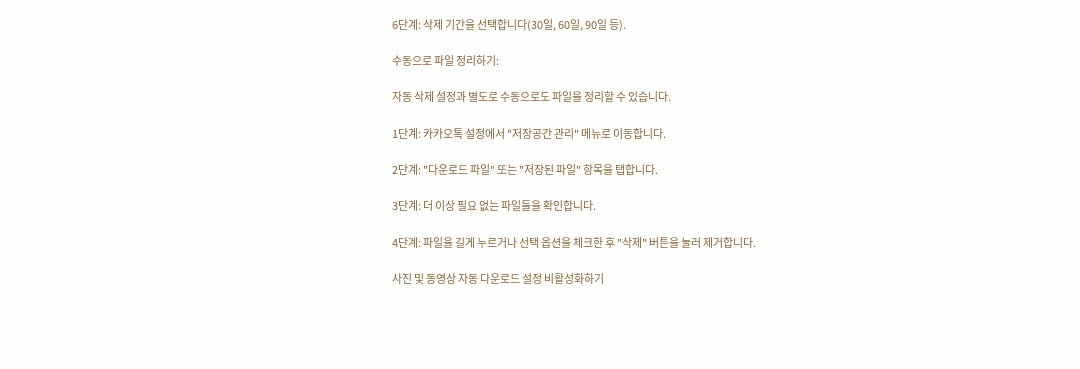6단계: 삭제 기간을 선택합니다(30일, 60일, 90일 등).

수동으로 파일 정리하기:

자동 삭제 설정과 별도로 수동으로도 파일을 정리할 수 있습니다.

1단계: 카카오톡 설정에서 "저장공간 관리" 메뉴로 이동합니다.

2단계: "다운로드 파일" 또는 "저장된 파일" 항목을 탭합니다.

3단계: 더 이상 필요 없는 파일들을 확인합니다.

4단계: 파일을 길게 누르거나 선택 옵션을 체크한 후 "삭제" 버튼을 눌러 제거합니다.

사진 및 동영상 자동 다운로드 설정 비활성화하기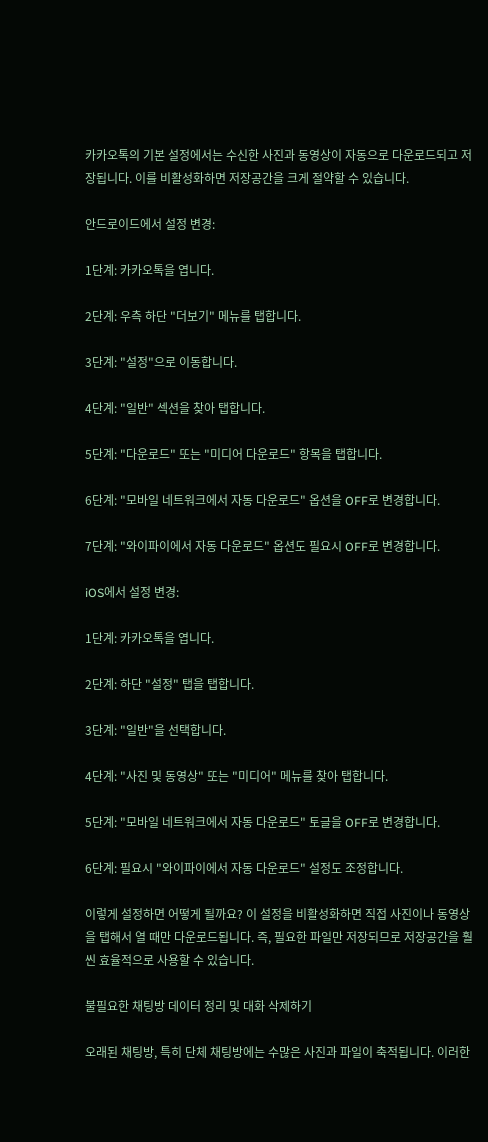카카오톡의 기본 설정에서는 수신한 사진과 동영상이 자동으로 다운로드되고 저장됩니다. 이를 비활성화하면 저장공간을 크게 절약할 수 있습니다.

안드로이드에서 설정 변경:

1단계: 카카오톡을 엽니다.

2단계: 우측 하단 "더보기" 메뉴를 탭합니다.

3단계: "설정"으로 이동합니다.

4단계: "일반" 섹션을 찾아 탭합니다.

5단계: "다운로드" 또는 "미디어 다운로드" 항목을 탭합니다.

6단계: "모바일 네트워크에서 자동 다운로드" 옵션을 OFF로 변경합니다.

7단계: "와이파이에서 자동 다운로드" 옵션도 필요시 OFF로 변경합니다.

iOS에서 설정 변경:

1단계: 카카오톡을 엽니다.

2단계: 하단 "설정" 탭을 탭합니다.

3단계: "일반"을 선택합니다.

4단계: "사진 및 동영상" 또는 "미디어" 메뉴를 찾아 탭합니다.

5단계: "모바일 네트워크에서 자동 다운로드" 토글을 OFF로 변경합니다.

6단계: 필요시 "와이파이에서 자동 다운로드" 설정도 조정합니다.

이렇게 설정하면 어떻게 될까요? 이 설정을 비활성화하면 직접 사진이나 동영상을 탭해서 열 때만 다운로드됩니다. 즉, 필요한 파일만 저장되므로 저장공간을 훨씬 효율적으로 사용할 수 있습니다.

불필요한 채팅방 데이터 정리 및 대화 삭제하기

오래된 채팅방, 특히 단체 채팅방에는 수많은 사진과 파일이 축적됩니다. 이러한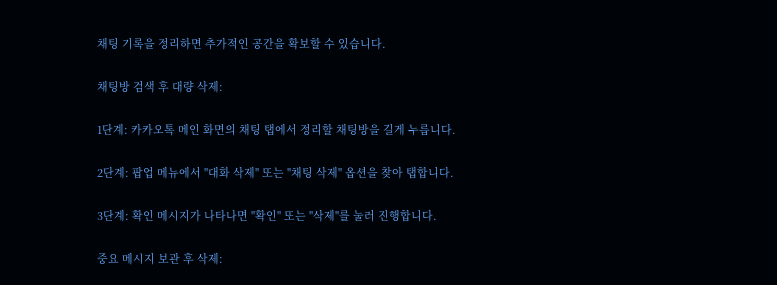채팅 기록을 정리하면 추가적인 공간을 확보할 수 있습니다.

채팅방 검색 후 대량 삭제:

1단계: 카카오톡 메인 화면의 채팅 탭에서 정리할 채팅방을 길게 누릅니다.

2단계: 팝업 메뉴에서 "대화 삭제" 또는 "채팅 삭제" 옵션을 찾아 탭합니다.

3단계: 확인 메시지가 나타나면 "확인" 또는 "삭제"를 눌러 진행합니다.

중요 메시지 보관 후 삭제: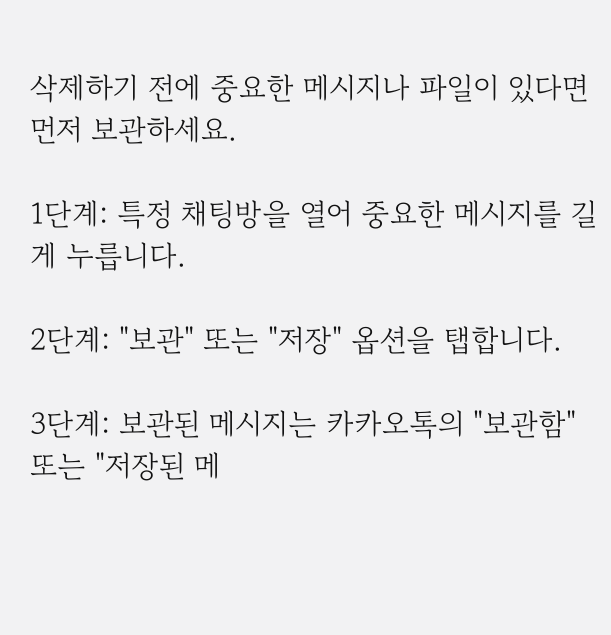삭제하기 전에 중요한 메시지나 파일이 있다면 먼저 보관하세요.

1단계: 특정 채팅방을 열어 중요한 메시지를 길게 누릅니다.

2단계: "보관" 또는 "저장" 옵션을 탭합니다.

3단계: 보관된 메시지는 카카오톡의 "보관함" 또는 "저장된 메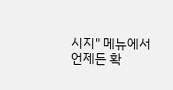시지" 메뉴에서 언제든 확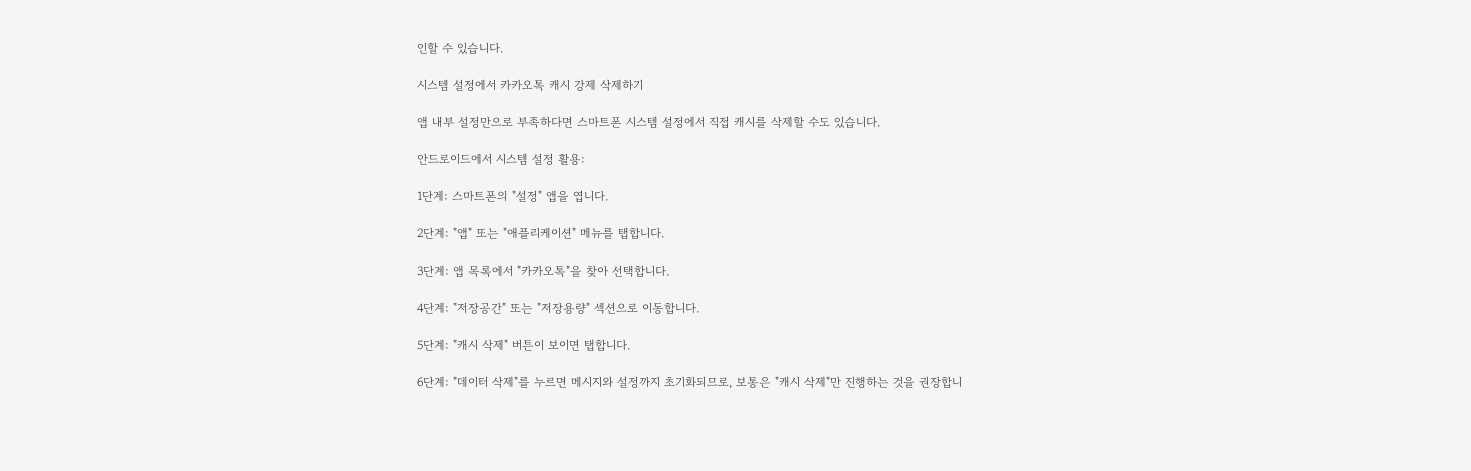인할 수 있습니다.

시스템 설정에서 카카오톡 캐시 강제 삭제하기

앱 내부 설정만으로 부족하다면 스마트폰 시스템 설정에서 직접 캐시를 삭제할 수도 있습니다.

안드로이드에서 시스템 설정 활용:

1단계: 스마트폰의 "설정" 앱을 엽니다.

2단계: "앱" 또는 "애플리케이션" 메뉴를 탭합니다.

3단계: 앱 목록에서 "카카오톡"을 찾아 선택합니다.

4단계: "저장공간" 또는 "저장용량" 섹션으로 이동합니다.

5단계: "캐시 삭제" 버튼이 보이면 탭합니다.

6단계: "데이터 삭제"를 누르면 메시지와 설정까지 초기화되므로, 보통은 "캐시 삭제"만 진행하는 것을 권장합니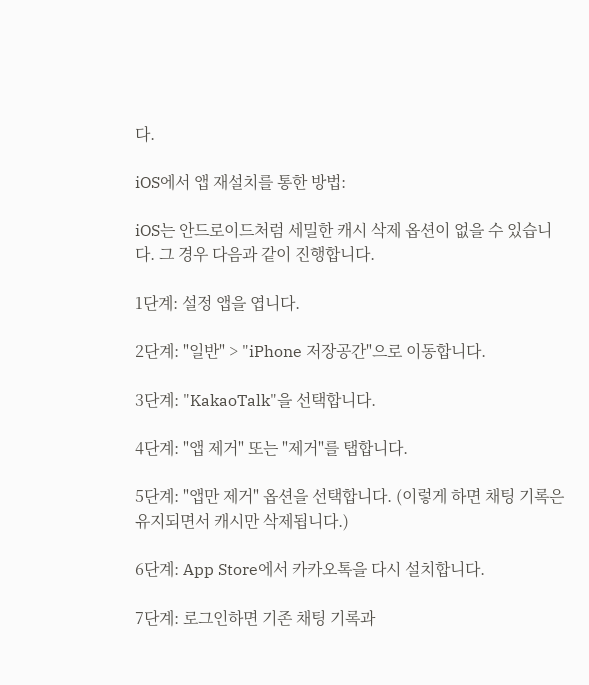다.

iOS에서 앱 재설치를 통한 방법:

iOS는 안드로이드처럼 세밀한 캐시 삭제 옵션이 없을 수 있습니다. 그 경우 다음과 같이 진행합니다.

1단계: 설정 앱을 엽니다.

2단계: "일반" > "iPhone 저장공간"으로 이동합니다.

3단계: "KakaoTalk"을 선택합니다.

4단계: "앱 제거" 또는 "제거"를 탭합니다.

5단계: "앱만 제거" 옵션을 선택합니다. (이렇게 하면 채팅 기록은 유지되면서 캐시만 삭제됩니다.)

6단계: App Store에서 카카오톡을 다시 설치합니다.

7단계: 로그인하면 기존 채팅 기록과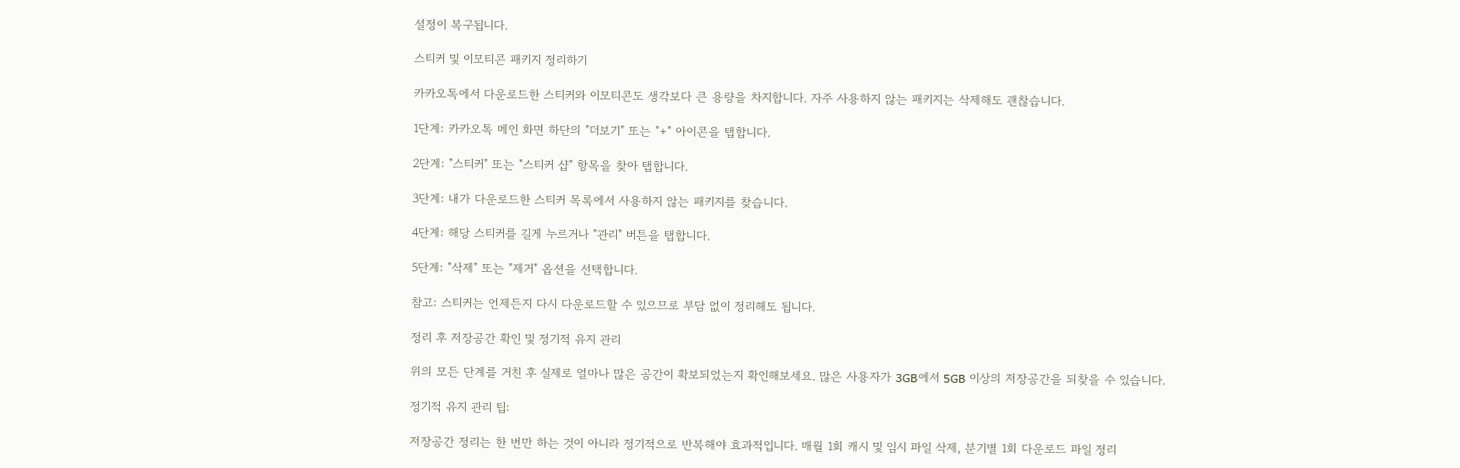설정이 복구됩니다.

스티커 및 이모티콘 패키지 정리하기

카카오톡에서 다운로드한 스티커와 이모티콘도 생각보다 큰 용량을 차지합니다. 자주 사용하지 않는 패키지는 삭제해도 괜찮습니다.

1단계: 카카오톡 메인 화면 하단의 "더보기" 또는 "+" 아이콘을 탭합니다.

2단계: "스티커" 또는 "스티커 샵" 항목을 찾아 탭합니다.

3단계: 내가 다운로드한 스티커 목록에서 사용하지 않는 패키지를 찾습니다.

4단계: 해당 스티커를 길게 누르거나 "관리" 버튼을 탭합니다.

5단계: "삭제" 또는 "제거" 옵션을 선택합니다.

참고: 스티커는 언제든지 다시 다운로드할 수 있으므로 부담 없이 정리해도 됩니다.

정리 후 저장공간 확인 및 정기적 유지 관리

위의 모든 단계를 거친 후 실제로 얼마나 많은 공간이 확보되었는지 확인해보세요. 많은 사용자가 3GB에서 5GB 이상의 저장공간을 되찾을 수 있습니다.

정기적 유지 관리 팁:

저장공간 정리는 한 번만 하는 것이 아니라 정기적으로 반복해야 효과적입니다. 매월 1회 캐시 및 임시 파일 삭제, 분기별 1회 다운로드 파일 정리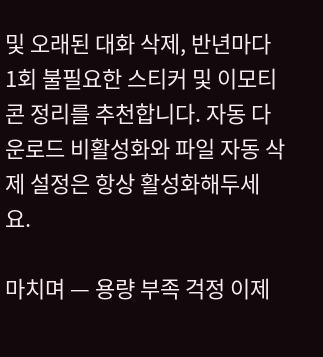및 오래된 대화 삭제, 반년마다 1회 불필요한 스티커 및 이모티콘 정리를 추천합니다. 자동 다운로드 비활성화와 파일 자동 삭제 설정은 항상 활성화해두세요.

마치며 — 용량 부족 걱정 이제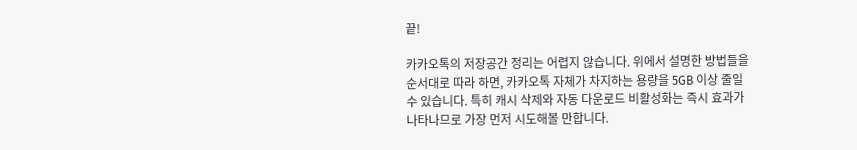끝!

카카오톡의 저장공간 정리는 어렵지 않습니다. 위에서 설명한 방법들을 순서대로 따라 하면, 카카오톡 자체가 차지하는 용량을 5GB 이상 줄일 수 있습니다. 특히 캐시 삭제와 자동 다운로드 비활성화는 즉시 효과가 나타나므로 가장 먼저 시도해볼 만합니다.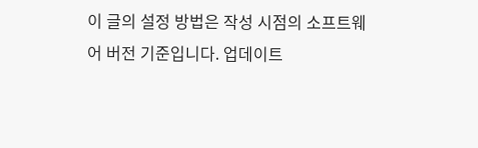이 글의 설정 방법은 작성 시점의 소프트웨어 버전 기준입니다. 업데이트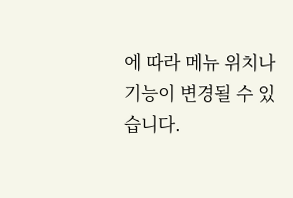에 따라 메뉴 위치나 기능이 변경될 수 있습니다.